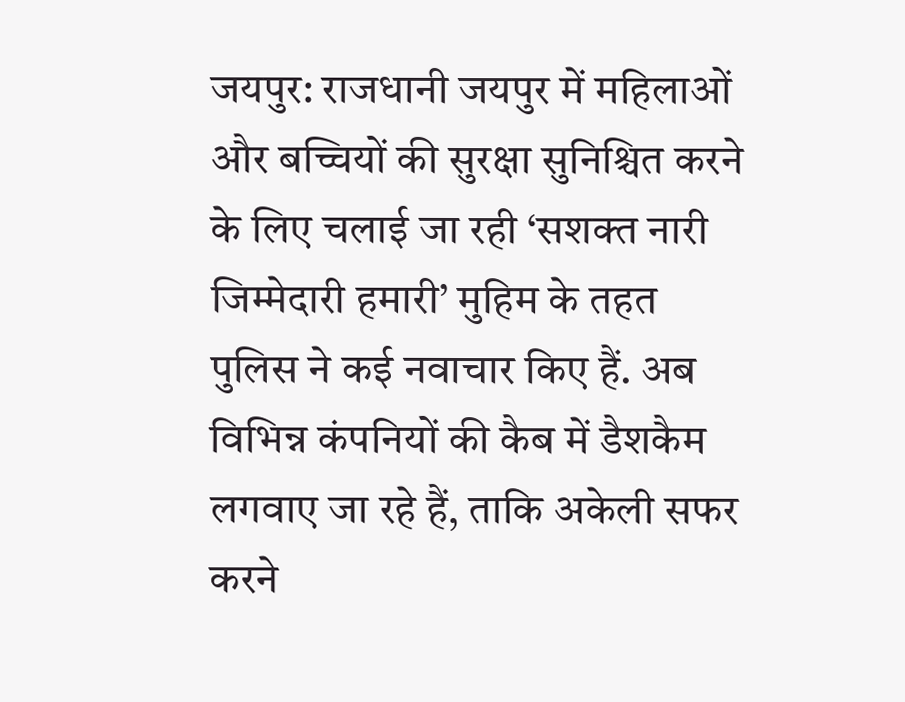जयपुर: राजधानी जयपुर में महिलाओं और बच्चियों की सुरक्षा सुनिश्चित करने के लिए चलाई जा रही ‘सशक्त नारी जिम्मेदारी हमारी’ मुहिम के तहत पुलिस ने कई नवाचार किए हैं. अब विभिन्न कंपनियों की कैब में डैशकैम लगवाए जा रहे हैं, ताकि अकेली सफर करने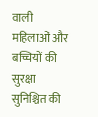वाली महिलाओं और बच्चियों की सुरक्षा सुनिश्चित की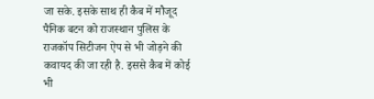जा सके. इसके साथ ही कैब में मौजूद पैनिक बटन को राजस्थान पुलिस के राजकॉप सिटीजन ऐप से भी जोड़ने की कवायद की जा रही है. इससे कैब में कोई भी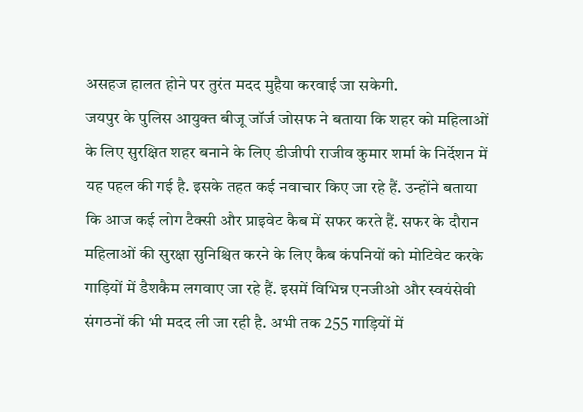असहज हालत होने पर तुरंत मदद मुहैया करवाई जा सकेगी.
जयपुर के पुलिस आयुक्त बीजू जॉर्ज जोसफ ने बताया कि शहर को महिलाओं के लिए सुरक्षित शहर बनाने के लिए डीजीपी राजीव कुमार शर्मा के निर्देशन में यह पहल की गई है. इसके तहत कई नवाचार किए जा रहे हैं. उन्होंने बताया कि आज कई लोग टैक्सी और प्राइवेट कैब में सफर करते हैं. सफर के दौरान महिलाओं की सुरक्षा सुनिश्चित करने के लिए कैब कंपनियों को मोटिवेट करके गाड़ियों में डैशकैम लगवाए जा रहे हैं. इसमें विभिन्न एनजीओ और स्वयंसेवी संगठनों की भी मदद ली जा रही है. अभी तक 255 गाड़ियों में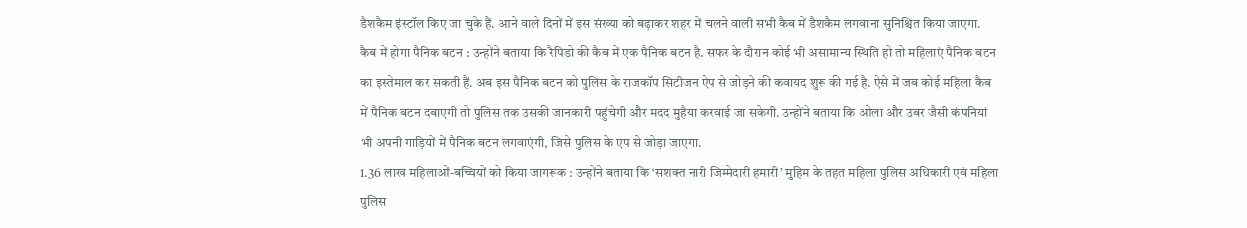डैशकैम इंस्टॉल किए जा चुके हैं. आने वाले दिनों में इस संख्या को बढ़ाकर शहर में चलने वाली सभी कैब में डैशकैम लगवाना सुनिश्चित किया जाएगा.
कैब में होगा पैनिक बटन : उन्होंने बताया कि रैपिडो की कैब में एक पैनिक बटन है. सफर के दौरान कोई भी असामान्य स्थिति हो तो महिलाएं पैनिक बटन का इस्तेमाल कर सकती हैं. अब इस पैनिक बटन को पुलिस के राजकॉप सिटीजन ऐप से जोड़ने की कवायद शुरू की गई है. ऐसे में जब कोई महिला कैब में पैनिक बटन दबाएगी तो पुलिस तक उसकी जानकारी पहुंचेगी और मदद मुहैया करवाई जा सकेगी. उन्होंने बताया कि ओला और उबर जैसी कंपनियां भी अपनी गाड़ियों में पैनिक बटन लगवाएंगी, जिसे पुलिस के एप से जोड़ा जाएगा.
1.36 लाख महिलाओं-बच्चियों को किया जागरूक : उन्होंने बताया कि ‘सशक्त नारी जिम्मेदारी हमारी’ मुहिम के तहत महिला पुलिस अधिकारी एवं महिला पुलिस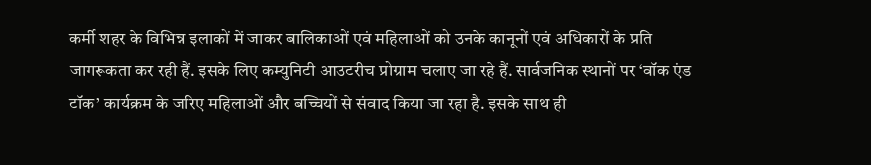कर्मी शहर के विभिन्न इलाकों में जाकर बालिकाओं एवं महिलाओं को उनके कानूनों एवं अधिकारों के प्रति जागरूकता कर रही हैं. इसके लिए कम्युनिटी आउटरीच प्रोग्राम चलाए जा रहे हैं. सार्वजनिक स्थानों पर ‘वॉक एंड टॉक’ कार्यक्रम के जरिए महिलाओं और बच्चियों से संवाद किया जा रहा है. इसके साथ ही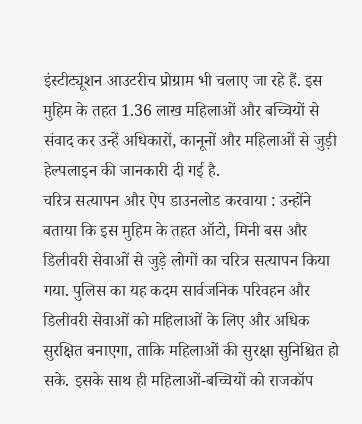इंस्टीट्यूशन आउटरीच प्रोग्राम भी चलाए जा रहे हैं. इस मुहिम के तहत 1.36 लाख महिलाओं और बच्चियों से संवाद कर उन्हें अधिकारों, कानूनों और महिलाओं से जुड़ी हेल्पलाइन की जानकारी दी गई है.
चरित्र सत्यापन और ऐप डाउनलोड करवाया : उन्होंने बताया कि इस मुहिम के तहत ऑटो, मिनी बस और डिलीवरी सेवाओं से जुड़े लोगों का चरित्र सत्यापन किया गया. पुलिस का यह कदम सार्वजनिक परिवहन और डिलीवरी सेवाओं को महिलाओं के लिए और अधिक सुरक्षित बनाएगा, ताकि महिलाओं की सुरक्षा सुनिश्चित हो सके. इसके साथ ही महिलाओं-बच्चियों को राजकॉप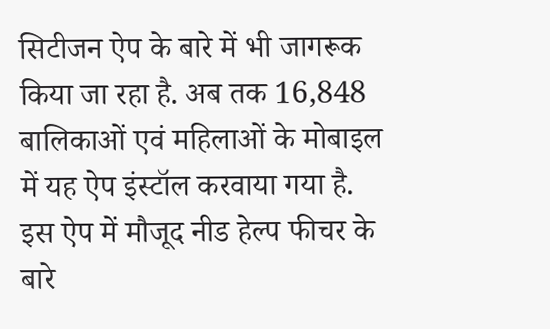सिटीजन ऐप के बारे में भी जागरूक किया जा रहा है. अब तक 16,848 बालिकाओं एवं महिलाओं के मोबाइल में यह ऐप इंस्टॉल करवाया गया है. इस ऐप में मौजूद नीड हेल्प फीचर के बारे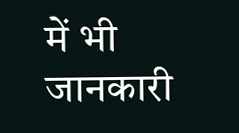में भी जानकारी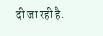दी जा रही है.